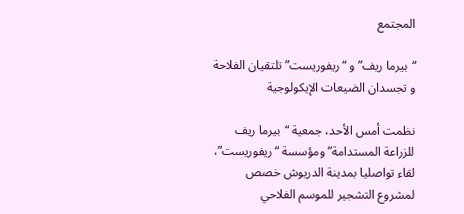المجتمع

“بيرما ريف” و “ريفوريست” تلتقيان الفلاحة و تجسدان الضيعات الإيكولوجية

نظمت أمس الأحد، جمعية “بيرما ريف للزراعة المستدامة” ومؤسسة “ريفوريست”، لقاء تواصليا بمدينة الدريوش خصص لمشروع التشجير للموسم الفلاحي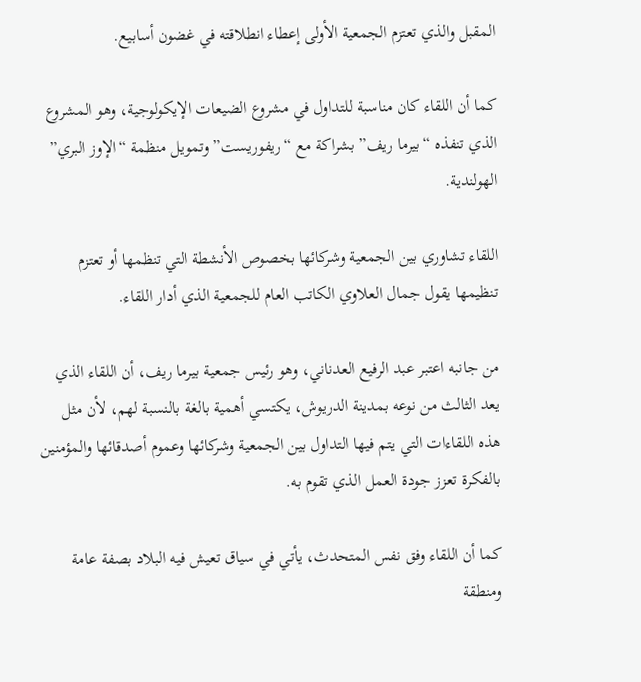المقبل والذي تعتزم الجمعية الأولى إعطاء انطلاقته في غضون أسابيع.

كما أن اللقاء كان مناسبة للتداول في مشروع الضيعات الإيكولوجية، وهو المشروع الذي تنفذه “بيرما ريف” بشراكة مع “ريفوريست” وتمويل منظمة “الإوز البري” الهولندية.

اللقاء تشاوري بين الجمعية وشركائها بخصوص الأنشطة التي تنظمها أو تعتزم تنظيمها يقول جمال العلاوي الكاتب العام للجمعية الذي أدار اللقاء.

من جانبه اعتبر عبد الرفيع العدناني، وهو رئيس جمعية بيرما ريف، أن اللقاء الذي يعد الثالث من نوعه بمدينة الدريوش، يكتسي أهمية بالغة بالنسبة لهم، لأن مثل هذه اللقاءات التي يتم فيها التداول بين الجمعية وشركائها وعموم أصدقائها والمؤمنين بالفكرة تعزز جودة العمل الذي تقوم به.

كما أن اللقاء وفق نفس المتحدث، يأتي في سياق تعيش فيه البلاد بصفة عامة ومنطقة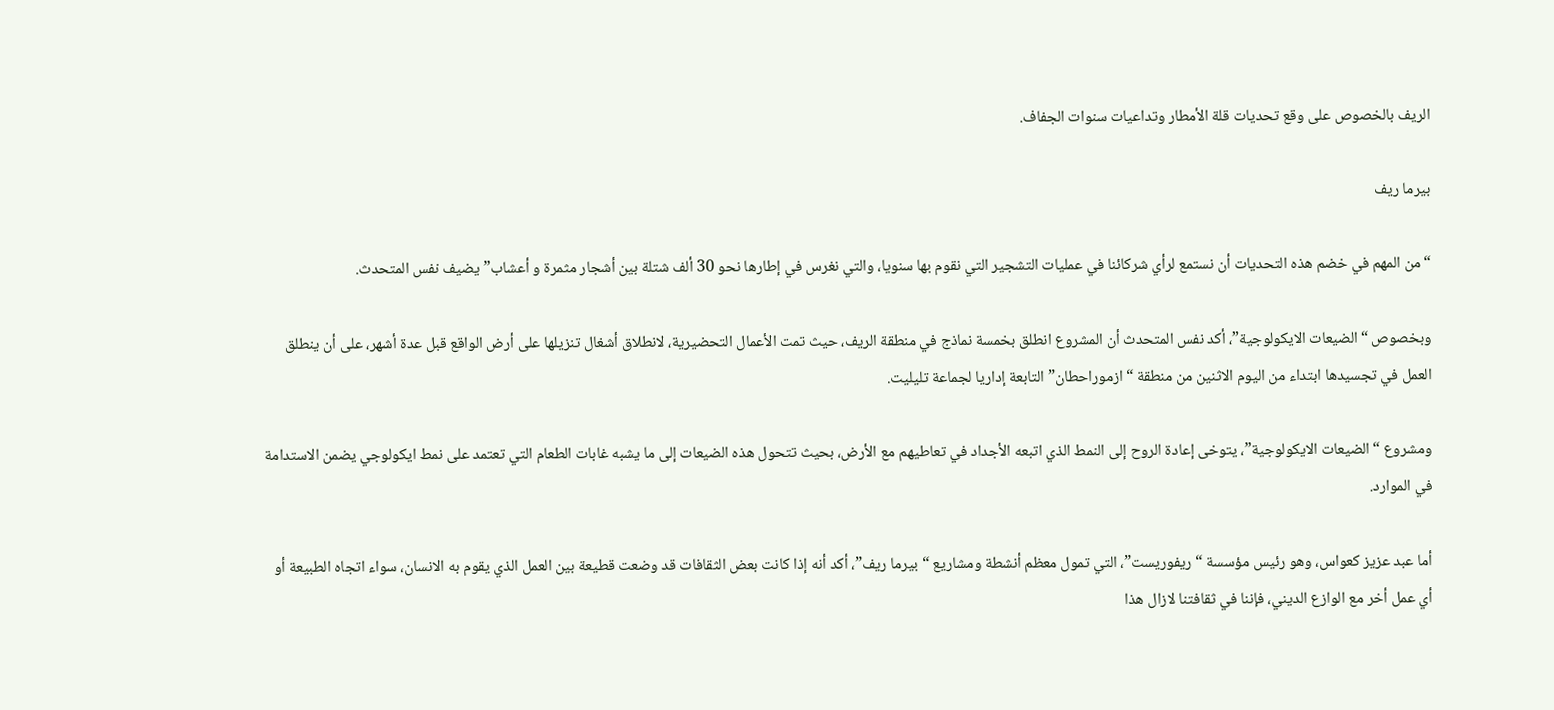الريف بالخصوص على وقع تحديات قلة الأمطار وتداعيات سنوات الجفاف.

بيرما ريف

“من المهم في خضم هذه التحديات أن نستمع لرأي شركائنا في عمليات التشجير التي نقوم بها سنويا، والتي نغرس في إطارها نحو 30 ألف شتلة بين أشجار مثمرة و أعشاب” يضيف نفس المتحدث.

وبخصوص “الضيعات الايكولوجية”، أكد نفس المتحدث أن المشروع انطلق بخمسة نماذج في منطقة الريف، حيث تمت الأعمال التحضيرية، لانطلاق أشغال تنزيلها على أرض الواقع قبل عدة أشهر، على أن ينطلق العمل في تجسيدها ابتداء من اليوم الاثنين من منطقة “ازموراحطان” التابعة إداريا لجماعة تليليت.

ومشروع “الضيعات الايكولوجية”، يتوخى إعادة الروح إلى النمط الذي اتبعه الأجداد في تعاطيهم مع الأرض، بحيث تتحول هذه الضيعات إلى ما يشبه غابات الطعام التي تعتمد على نمط ايكولوجي يضمن الاستدامة في الموارد.

أما عبد عزيز كعواس، وهو رئيس مؤسسة “ريفوريست”، التي تمول معظم أنشطة ومشاريع “بيرما ريف”، أكد أنه إذا كانت بعض الثقافات قد وضعت قطيعة بين العمل الذي يقوم به الانسان، سواء اتجاه الطبيعة أو أي عمل أخر مع الوازع الديني، فإننا في ثقافتنا لازال هذا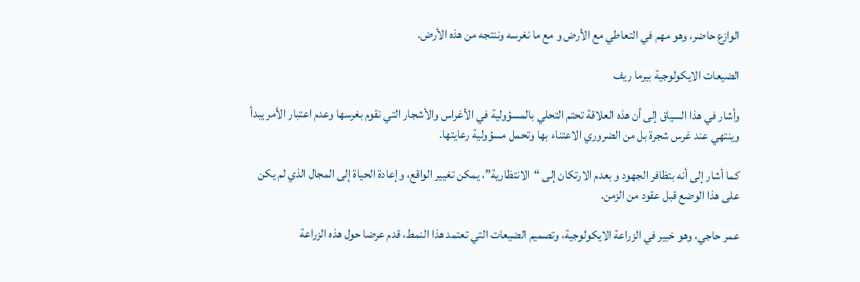الوازع حاضر، وهو مهم في التعاطي مع الأرض و مع ما نغرسه وننتجه من هذه الأرض.

الضيعات الايكولوجية بيرما ريف

وأشار في هذا السياق إلى أن هذه العلاقة تحتم التحلي بالمسؤولية في الأغراس والأشجار التي نقوم بغرسها وعدم اعتبار الأمر يبدأ وينتهي عند غرس شجرة بل من الضروري الاعتناء بها وتحمل مسؤولية رعايتها.

كما أشار إلى أنه بتظافر الجهود و بعدم الارتكان إلى “الانتظارية”، يمكن تغيير الواقع، وإعادة الحياة إلى المجال الذي لم يكن على هذا الوضع قبل عقود من الزمن.

عمر حاجي، وهو خبير في الزراعة الايكولوجية، وتصميم الضيعات التي تعتمد هذا النمط، قدم عرضا حول هذه الزراعة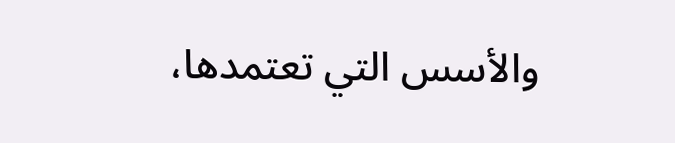والأسس التي تعتمدها،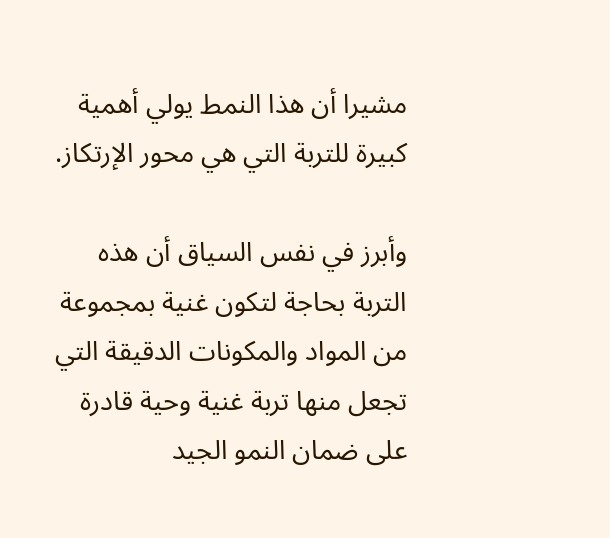مشيرا أن هذا النمط يولي أهمية كبيرة للتربة التي هي محور الإرتكاز.

وأبرز في نفس السياق أن هذه التربة بحاجة لتكون غنية بمجموعة من المواد والمكونات الدقيقة التي تجعل منها تربة غنية وحية قادرة على ضمان النمو الجيد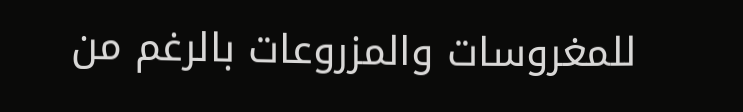للمغروسات والمزروعات بالرغم من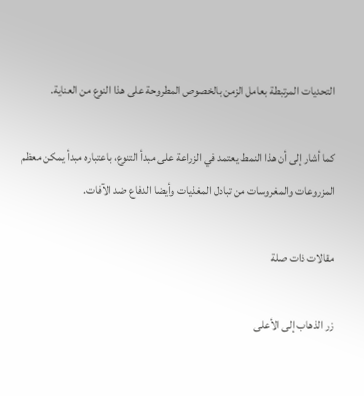التحديات المرتبطة بعامل الزمن بالخصوص المطروحة على هذا النوع من العناية.

كما أشار إلى أن هذا النمط يعتمد في الزراعة على مبدأ التنوع، باعتباره مبدأ يمكن معظم المزروعات والمغروسات من تبادل المغذيات وأيضا الدفاع ضد الآفات.

مقالات ذات صلة

زر الذهاب إلى الأعلى